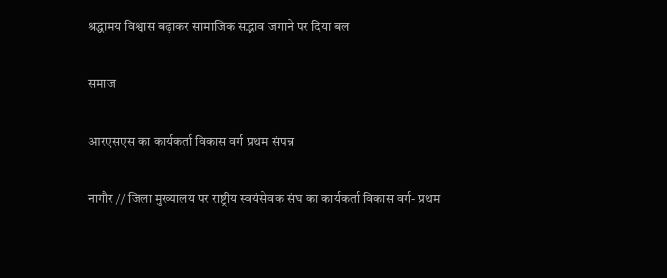श्रद्धामय विश्वास बढ़ाकर सामाजिक सद्भाव जगाने पर दिया बल

समाज

आरएसएस का कार्यकर्ता विकास वर्ग प्रथम संपन्न

नागौर // जिला मुख्यालय पर राष्ट्रीय स्वयंसेवक संघ का कार्यकर्ता विकास वर्ग- प्रथम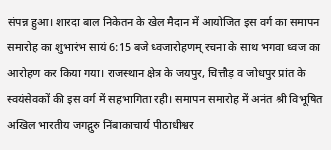संपन्न हुआ। शारदा बाल निकेतन के खेल मैदान में आयोजित इस वर्ग का समापन समारोह का शुभारंभ सायं 6:15 बजे ध्वजारोहणम् रचना के साथ भगवा ध्वज का आरोहण कर किया गया। राजस्थान क्षेत्र के जयपुर, चित्तौड़ व जोधपुर प्रांत के स्वयंसेवकों की इस वर्ग में सहभागिता रही। समापन समारोह में अनंत श्री विभूषित अखिल भारतीय जगद्गुरु निंबाकाचार्य पीठाधीश्वर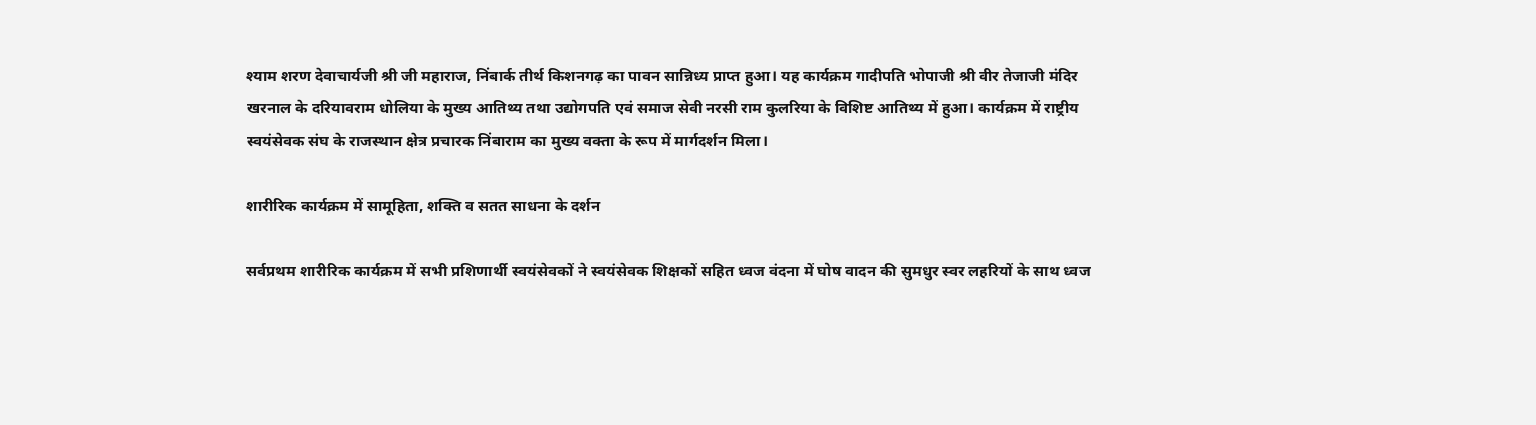श्याम शरण देवाचार्यजी श्री जी महाराज, निंबार्क तीर्थ किशनगढ़ का पावन सान्निध्य प्राप्त हुआ। यह कार्यक्रम गादीपति भोपाजी श्री वीर तेजाजी मंदिर खरनाल के दरियावराम धोलिया के मुख्य आतिथ्य तथा उद्योगपति एवं समाज सेवी नरसी राम कुलरिया के विशिष्ट आतिथ्य में हुआ। कार्यक्रम में राष्ट्रीय स्वयंसेवक संघ के राजस्थान क्षेत्र प्रचारक निंबाराम का मुख्य वक्ता के रूप में मार्गदर्शन मिला।

शारीरिक कार्यक्रम में सामूहिता, शक्ति व सतत साधना के दर्शन

सर्वप्रथम शारीरिक कार्यक्रम में सभी प्रशिणार्थी स्वयंसेवकों ने स्वयंसेवक शिक्षकों सहित ध्वज वंदना में घोष वादन की सुमधुर स्वर लहरियों के साथ ध्वज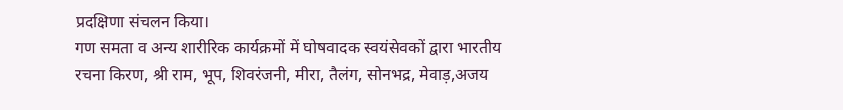प्रदक्षिणा संचलन किया।
गण समता व अन्य शारीरिक कार्यक्रमों में घोषवादक स्वयंसेवकों द्वारा भारतीय रचना किरण, श्री राम, भूप, शिवरंजनी, मीरा, तैलंग, सोनभद्र, मेवाड़,अजय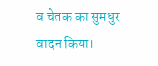व चेतक का सुमधुर वादन किया।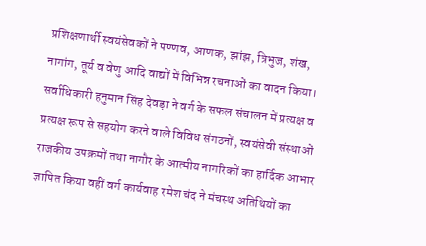प्रशिक्षणार्थी स्वयंसेवकों ने पण्णव, आणक, झांझ, त्रिभुज, शंख, नागांग, तूर्य व वेणु आदि वाद्यों में विभिन्न रचनाओं का वादन किया। सर्वाधिकारी हनुमान सिंह देवड़ा ने वर्ग के सफल संचालन में प्रत्यक्ष व प्रत्यक्ष रूप से सहयोग करने वाले विविध संगठनों, स्वयंसेवी संस्थाओं राजकीय उपक्रमों तथा नागौर के आत्मीय नागरिकों का हार्दिक आभार ज्ञापित किया वहीं वर्ग कार्यवाह रमेश चंद ने मंचस्थ अतिथियों का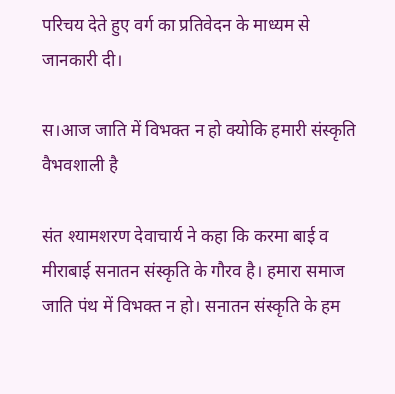परिचय देते हुए वर्ग का प्रतिवेदन के माध्यम से जानकारी दी।

स।आज जाति में विभक्त न हो क्योकि हमारी संस्कृति वैभवशाली है

संत श्यामशरण देवाचार्य ने कहा कि करमा बाई व मीराबाई सनातन संस्कृति के गौरव है। हमारा समाज जाति पंथ में विभक्त न हो। सनातन संस्कृति के हम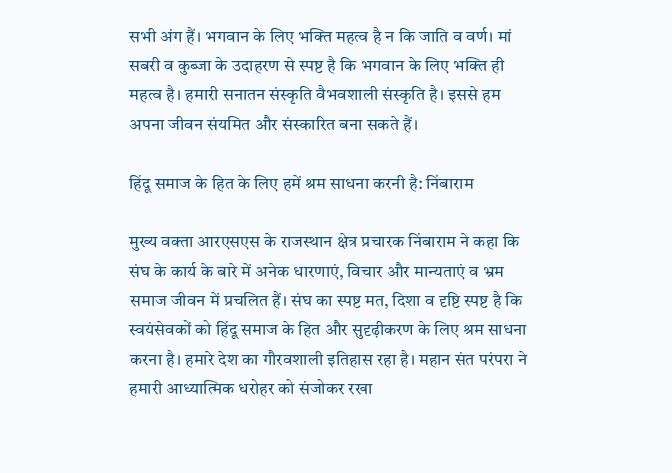सभी अंग हैं। भगवान के लिए भक्ति महत्व है न कि जाति व वर्ण। मां सबरी व कुब्जा के उदाहरण से स्पष्ट है कि भगवान के लिए भक्ति ही महत्व है। हमारी सनातन संस्कृति वैभवशाली संस्कृति है। इससे हम अपना जीवन संयमित और संस्कारित बना सकते हैं।

हिंदू समाज के हित के लिए हमें श्रम साधना करनी है: निंबाराम

मुख्य वक्ता आरएसएस के राजस्थान क्षेत्र प्रचारक निंबाराम ने कहा कि संघ के कार्य के बारे में अनेक धारणाएं, विचार और मान्यताएं व भ्रम समाज जीवन में प्रचलित हैं। संघ का स्पष्ट मत, दिशा व दृष्टि स्पष्ट है कि स्वयंसेवकों को हिंदू समाज के हित और सुदृढ़ीकरण के लिए श्रम साधना करना है। हमारे देश का गौरवशाली इतिहास रहा है। महान संत परंपरा ने हमारी आध्यात्मिक धरोहर को संजोकर रखा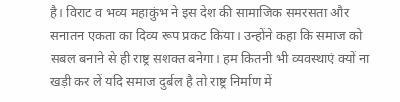है। विराट व भव्य महाकुंभ ने इस देश की सामाजिक समरसता और सनातन एकता का दिव्य रूप प्रकट किया। उन्होंने कहा कि समाज को सबल बनाने से ही राष्ट्र सशक्त बनेगा। हम कितनी भी व्यवस्थाएं क्यों ना खड़ी कर लें यदि समाज दुर्बल है तो राष्ट्र निर्माण में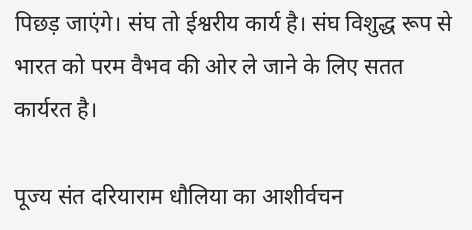पिछड़ जाएंगे। संघ तो ईश्वरीय कार्य है। संघ विशुद्ध रूप से भारत को परम वैभव की ओर ले जाने के लिए सतत कार्यरत है।

पूज्य संत दरियाराम धौलिया का आशीर्वचन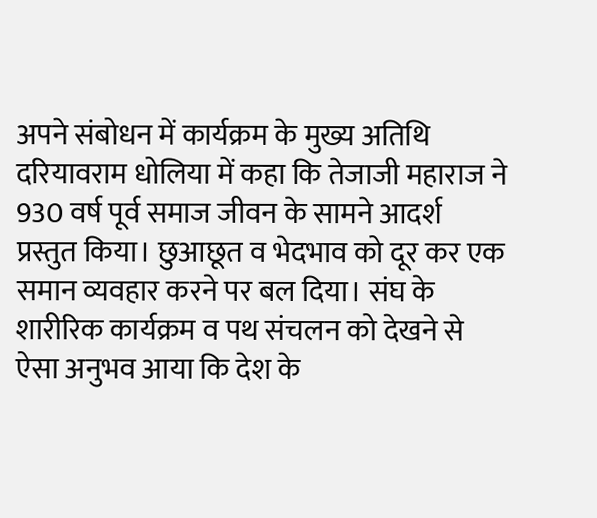अपने संबोधन में कार्यक्रम के मुख्य अतिथि दरियावराम धोलिया में कहा कि तेजाजी महाराज ने 930 वर्ष पूर्व समाज जीवन के सामने आदर्श प्रस्तुत किया। छुआछूत व भेदभाव को दूर कर एक समान व्यवहार करने पर बल दिया। संघ के शारीरिक कार्यक्रम व पथ संचलन को देखने से ऐसा अनुभव आया कि देश के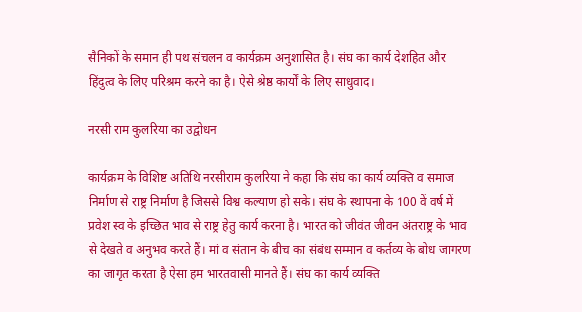सैनिकों के समान ही पथ संचलन व कार्यक्रम अनुशासित है। संघ का कार्य देशहित और हिंदुत्व के लिए परिश्रम करने का है। ऐसे श्रेष्ठ कार्यों के लिए साधुवाद।

नरसी राम कुलरिया का उद्वोधन

कार्यक्रम के विशिष्ट अतिथि नरसीराम कुलरिया ने कहा कि संघ का कार्य व्यक्ति व समाज निर्माण से राष्ट्र निर्माण है जिससे विश्व कल्याण हो सके। संघ के स्थापना के 100 वें वर्ष में प्रवेश स्व के इच्छित भाव से राष्ट्र हेतु कार्य करना है। भारत को जीवंत जीवन अंतराष्ट्र के भाव से देखते व अनुभव करते हैं। मां व संतान के बीच का संबंध सम्मान व कर्तव्य के बोध जागरण का जागृत करता है ऐसा हम भारतवासी मानते हैं। संघ का कार्य व्यक्ति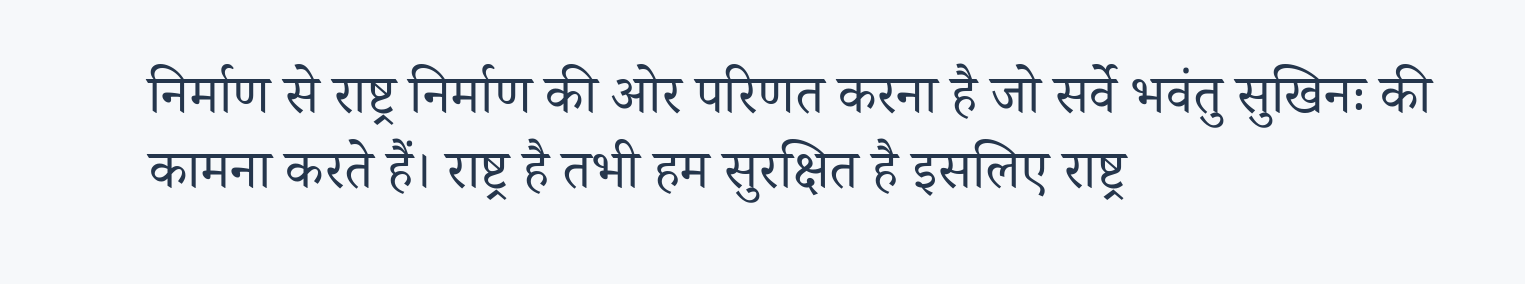निर्माण से राष्ट्र निर्माण की ओर परिणत करना है जो सर्वे भवंतु सुखिनः की कामना करते हैं। राष्ट्र है तभी हम सुरक्षित है इसलिए राष्ट्र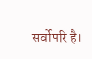सर्वोपरि है।